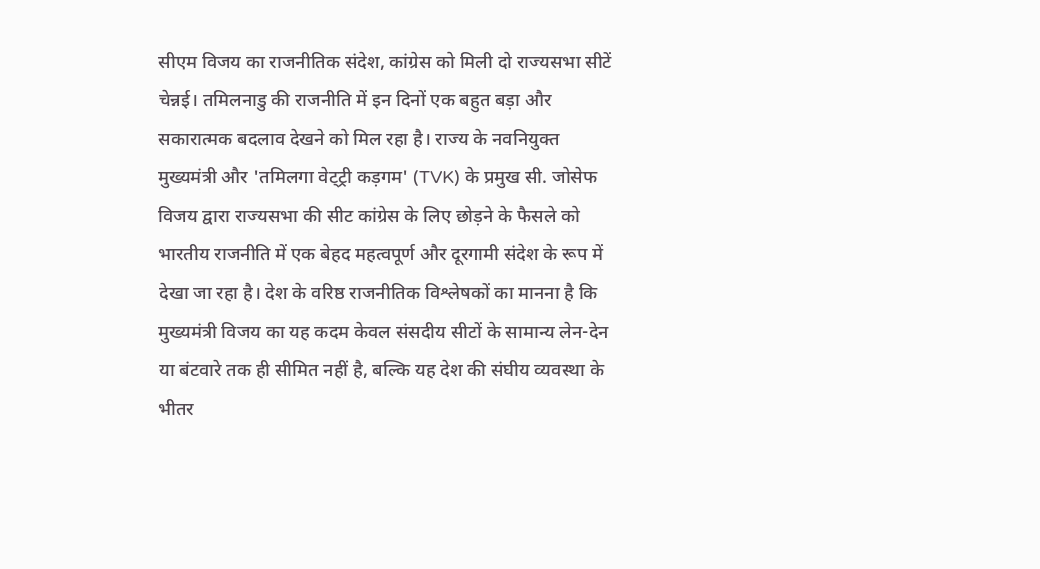सीएम विजय का राजनीतिक संदेश, कांग्रेस को मिली दो राज्यसभा सीटें
चेन्नई। तमिलनाडु की राजनीति में इन दिनों एक बहुत बड़ा और सकारात्मक बदलाव देखने को मिल रहा है। राज्य के नवनियुक्त मुख्यमंत्री और 'तमिलगा वेट्ट्री कड़गम' (TVK) के प्रमुख सी. जोसेफ विजय द्वारा राज्यसभा की सीट कांग्रेस के लिए छोड़ने के फैसले को भारतीय राजनीति में एक बेहद महत्वपूर्ण और दूरगामी संदेश के रूप में देखा जा रहा है। देश के वरिष्ठ राजनीतिक विश्लेषकों का मानना है कि मुख्यमंत्री विजय का यह कदम केवल संसदीय सीटों के सामान्य लेन-देन या बंटवारे तक ही सीमित नहीं है, बल्कि यह देश की संघीय व्यवस्था के भीतर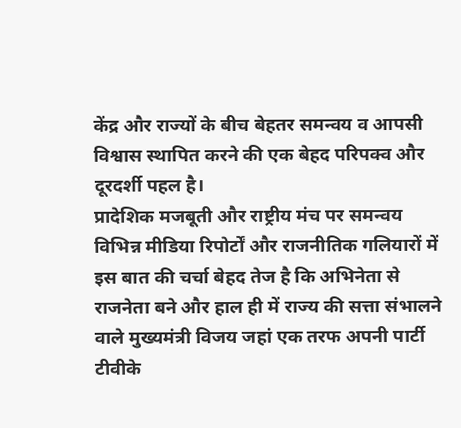केंद्र और राज्यों के बीच बेहतर समन्वय व आपसी विश्वास स्थापित करने की एक बेहद परिपक्व और दूरदर्शी पहल है।
प्रादेशिक मजबूती और राष्ट्रीय मंच पर समन्वय
विभिन्न मीडिया रिपोर्टों और राजनीतिक गलियारों में इस बात की चर्चा बेहद तेज है कि अभिनेता से राजनेता बने और हाल ही में राज्य की सत्ता संभालने वाले मुख्यमंत्री विजय जहां एक तरफ अपनी पार्टी टीवीके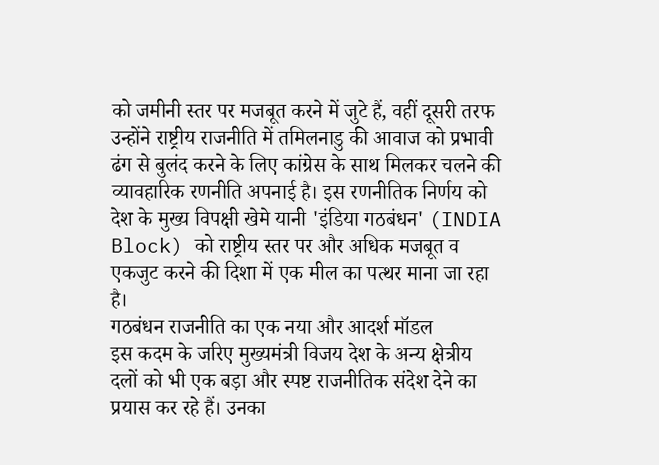को जमीनी स्तर पर मजबूत करने में जुटे हैं, वहीं दूसरी तरफ उन्होंने राष्ट्रीय राजनीति में तमिलनाडु की आवाज को प्रभावी ढंग से बुलंद करने के लिए कांग्रेस के साथ मिलकर चलने की व्यावहारिक रणनीति अपनाई है। इस रणनीतिक निर्णय को देश के मुख्य विपक्षी खेमे यानी 'इंडिया गठबंधन' (INDIA Block) को राष्ट्रीय स्तर पर और अधिक मजबूत व एकजुट करने की दिशा में एक मील का पत्थर माना जा रहा है।
गठबंधन राजनीति का एक नया और आदर्श मॉडल
इस कदम के जरिए मुख्यमंत्री विजय देश के अन्य क्षेत्रीय दलों को भी एक बड़ा और स्पष्ट राजनीतिक संदेश देने का प्रयास कर रहे हैं। उनका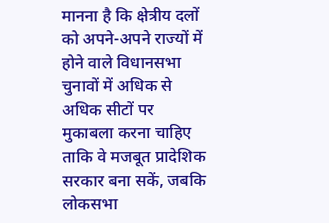मानना है कि क्षेत्रीय दलों को अपने-अपने राज्यों में होने वाले विधानसभा चुनावों में अधिक से अधिक सीटों पर मुकाबला करना चाहिए ताकि वे मजबूत प्रादेशिक सरकार बना सकें, जबकि लोकसभा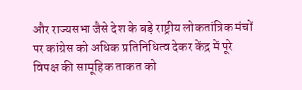और राज्यसभा जैसे देश के बड़े राष्ट्रीय लोकतांत्रिक मंचों पर कांग्रेस को अधिक प्रतिनिधित्व देकर केंद्र में पूरे विपक्ष की सामूहिक ताकत को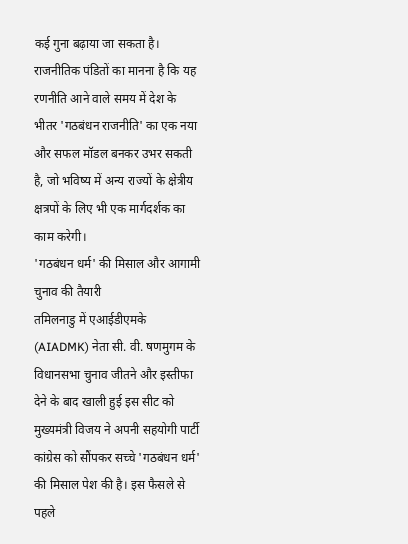कई गुना बढ़ाया जा सकता है। राजनीतिक पंडितों का मानना है कि यह रणनीति आने वाले समय में देश के भीतर 'गठबंधन राजनीति' का एक नया और सफल मॉडल बनकर उभर सकती है, जो भविष्य में अन्य राज्यों के क्षेत्रीय क्षत्रपों के लिए भी एक मार्गदर्शक का काम करेगी।
'गठबंधन धर्म' की मिसाल और आगामी चुनाव की तैयारी
तमिलनाडु में एआईडीएमके (AIADMK) नेता सी. वी. षणमुगम के विधानसभा चुनाव जीतने और इस्तीफा देने के बाद खाली हुई इस सीट को मुख्यमंत्री विजय ने अपनी सहयोगी पार्टी कांग्रेस को सौंपकर सच्चे 'गठबंधन धर्म' की मिसाल पेश की है। इस फैसले से पहले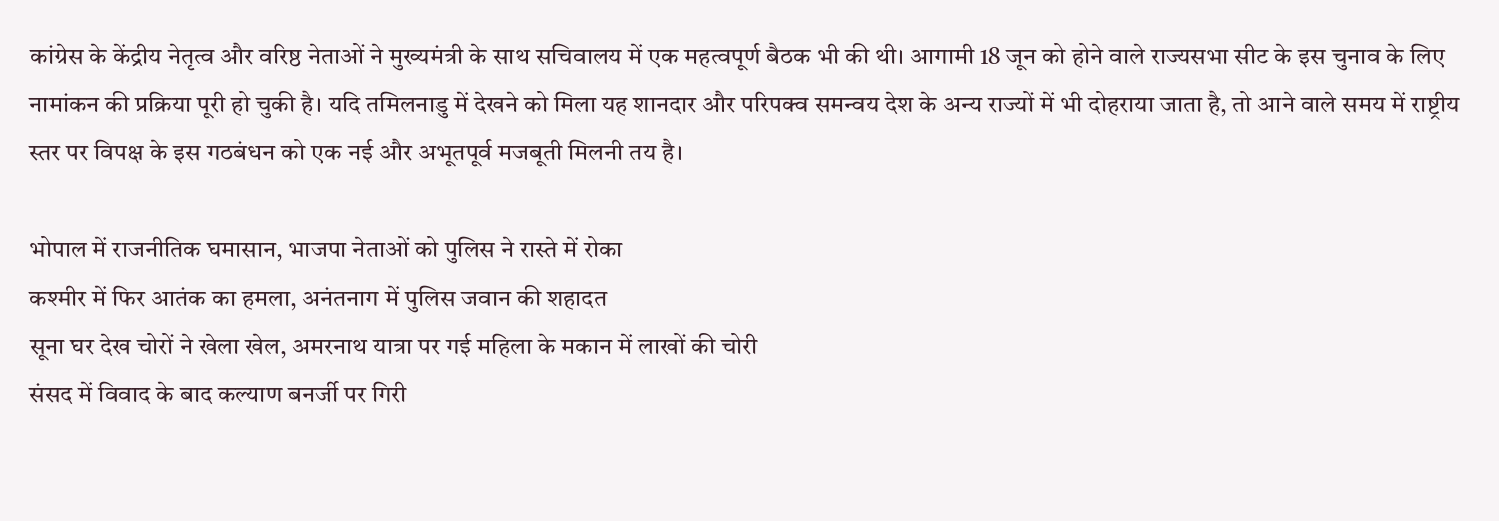कांग्रेस के केंद्रीय नेतृत्व और वरिष्ठ नेताओं ने मुख्यमंत्री के साथ सचिवालय में एक महत्वपूर्ण बैठक भी की थी। आगामी 18 जून को होने वाले राज्यसभा सीट के इस चुनाव के लिए नामांकन की प्रक्रिया पूरी हो चुकी है। यदि तमिलनाडु में देखने को मिला यह शानदार और परिपक्व समन्वय देश के अन्य राज्यों में भी दोहराया जाता है, तो आने वाले समय में राष्ट्रीय स्तर पर विपक्ष के इस गठबंधन को एक नई और अभूतपूर्व मजबूती मिलनी तय है।

भोपाल में राजनीतिक घमासान, भाजपा नेताओं को पुलिस ने रास्ते में रोका
कश्मीर में फिर आतंक का हमला, अनंतनाग में पुलिस जवान की शहादत
सूना घर देख चोरों ने खेला खेल, अमरनाथ यात्रा पर गई महिला के मकान में लाखों की चोरी
संसद में विवाद के बाद कल्याण बनर्जी पर गिरी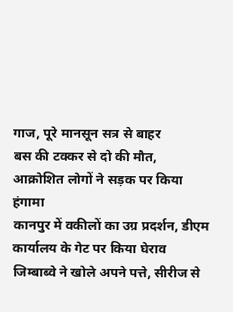गाज, पूरे मानसून सत्र से बाहर
बस की टक्कर से दो की मौत, आक्रोशित लोगों ने सड़क पर किया हंगामा
कानपुर में वकीलों का उग्र प्रदर्शन, डीएम कार्यालय के गेट पर किया घेराव
जिम्बाब्वे ने खोले अपने पत्ते, सीरीज से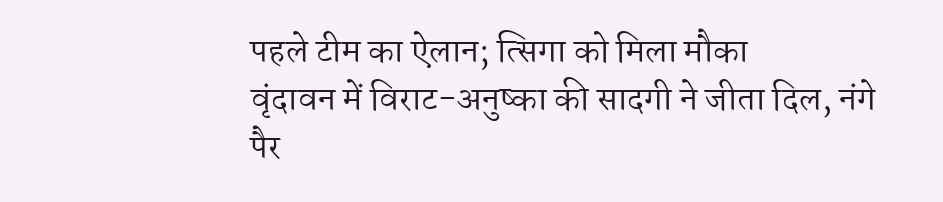पहले टीम का ऐलान; त्सिगा को मिला मौका
वृंदावन में विराट-अनुष्का की सादगी ने जीता दिल, नंगे पैर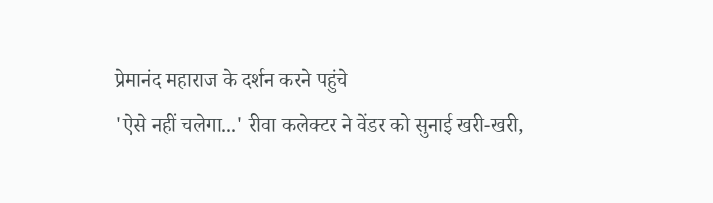प्रेमानंद महाराज के दर्शन करने पहुंचे
'ऐसे नहीं चलेगा...' रीवा कलेक्टर ने वेंडर को सुनाई खरी-खरी,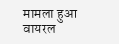मामला हुआ वायरल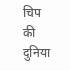चिप की दुनिया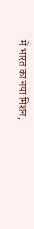में भारत का नया मिशन,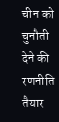चीन को चुनौती देने की रणनीति तैयार